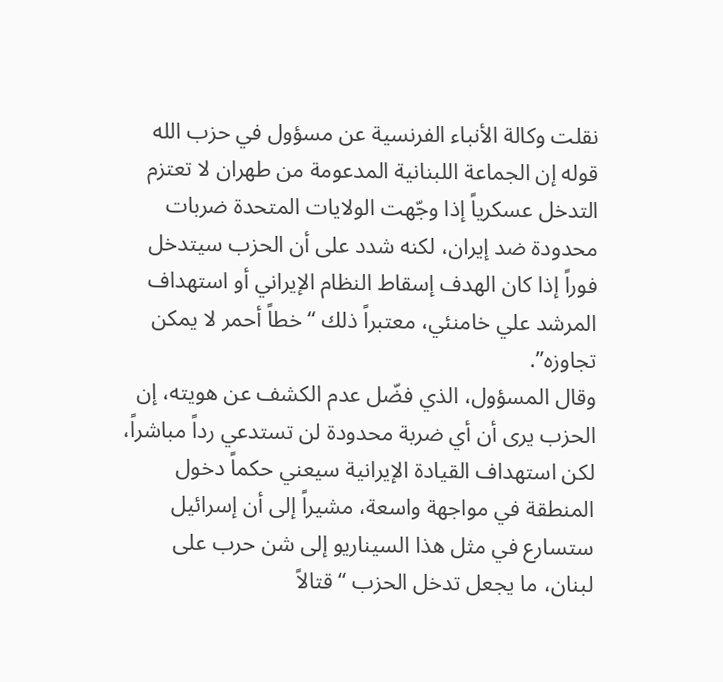نقلت وكالة الأنباء الفرنسية عن مسؤول في حزب الله قوله إن الجماعة اللبنانية المدعومة من طهران لا تعتزم التدخل عسكرياً إذا وجّهت الولايات المتحدة ضربات محدودة ضد إيران، لكنه شدد على أن الحزب سيتدخل فوراً إذا كان الهدف إسقاط النظام الإيراني أو استهداف المرشد علي خامنئي، معتبراً ذلك “خطاً أحمر لا يمكن تجاوزه”.
وقال المسؤول، الذي فضّل عدم الكشف عن هويته، إن الحزب يرى أن أي ضربة محدودة لن تستدعي رداً مباشراً، لكن استهداف القيادة الإيرانية سيعني حكماً دخول المنطقة في مواجهة واسعة، مشيراً إلى أن إسرائيل ستسارع في مثل هذا السيناريو إلى شن حرب على لبنان، ما يجعل تدخل الحزب “قتالاً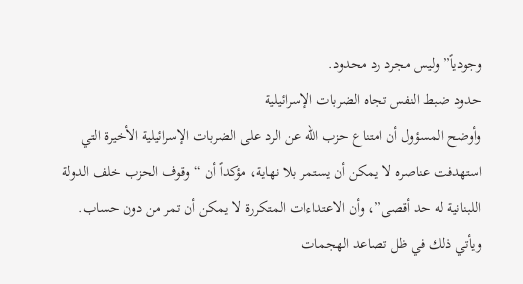وجودياً” وليس مجرد رد محدود.
حدود ضبط النفس تجاه الضربات الإسرائيلية
وأوضح المسؤول أن امتناع حزب الله عن الرد على الضربات الإسرائيلية الأخيرة التي استهدفت عناصره لا يمكن أن يستمر بلا نهاية، مؤكداً أن “وقوف الحزب خلف الدولة اللبنانية له حد أقصى”، وأن الاعتداءات المتكررة لا يمكن أن تمر من دون حساب.
ويأتي ذلك في ظل تصاعد الهجمات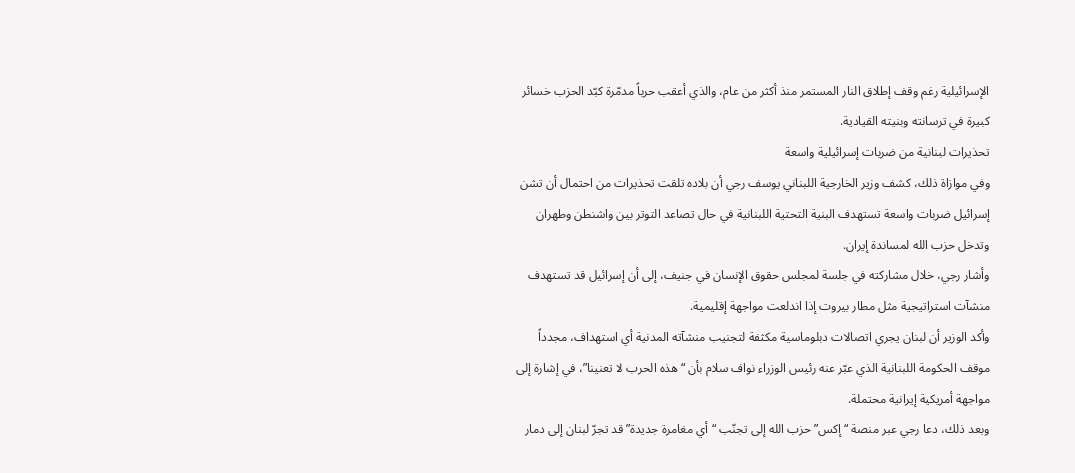الإسرائيلية رغم وقف إطلاق النار المستمر منذ أكثر من عام، والذي أعقب حرباً مدمّرة كبّد الحزب خسائر كبيرة في ترسانته وبنيته القيادية.
تحذيرات لبنانية من ضربات إسرائيلية واسعة
وفي موازاة ذلك، كشف وزير الخارجية اللبناني يوسف رجي أن بلاده تلقت تحذيرات من احتمال أن تشن إسرائيل ضربات واسعة تستهدف البنية التحتية اللبنانية في حال تصاعد التوتر بين واشنطن وطهران وتدخل حزب الله لمساندة إيران.
وأشار رجي، خلال مشاركته في جلسة لمجلس حقوق الإنسان في جنيف، إلى أن إسرائيل قد تستهدف منشآت استراتيجية مثل مطار بيروت إذا اندلعت مواجهة إقليمية.
وأكد الوزير أن لبنان يجري اتصالات دبلوماسية مكثفة لتجنيب منشآته المدنية أي استهداف، مجدداً موقف الحكومة اللبنانية الذي عبّر عنه رئيس الوزراء نواف سلام بأن “هذه الحرب لا تعنينا”، في إشارة إلى مواجهة أمريكية إيرانية محتملة.
وبعد ذلك، دعا رجي عبر منصة “إكس” حزب الله إلى تجنّب “أي مغامرة جديدة” قد تجرّ لبنان إلى دمار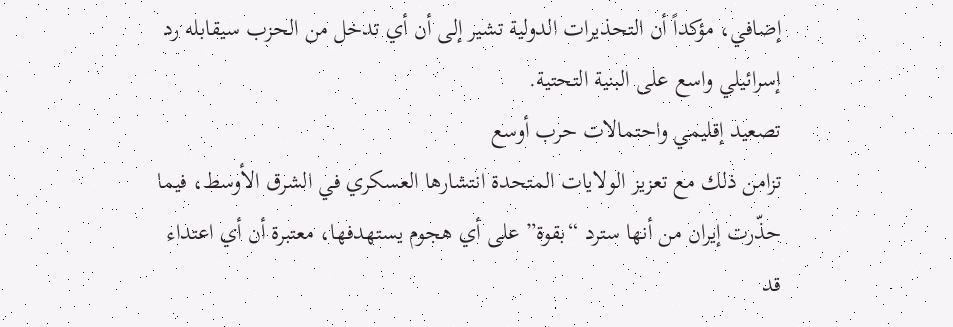إضافي، مؤكداً أن التحذيرات الدولية تشير إلى أن أي تدخل من الحزب سيقابله رد إسرائيلي واسع على البنية التحتية.
تصعيد إقليمي واحتمالات حرب أوسع
تزامن ذلك مع تعزيز الولايات المتحدة انتشارها العسكري في الشرق الأوسط، فيما حذّرت إيران من أنها سترد “بقوة” على أي هجوم يستهدفها، معتبرة أن أي اعتداء قد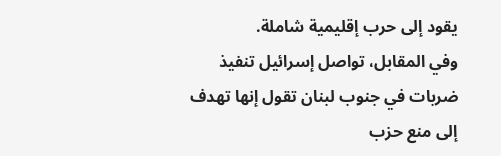يقود إلى حرب إقليمية شاملة.
وفي المقابل، تواصل إسرائيل تنفيذ ضربات في جنوب لبنان تقول إنها تهدف إلى منع حزب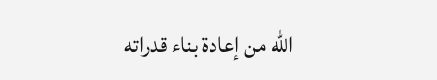الله من إعادة بناء قدراته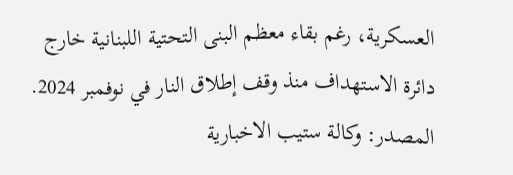العسكرية، رغم بقاء معظم البنى التحتية اللبنانية خارج دائرة الاستهداف منذ وقف إطلاق النار في نوفمبر 2024.
المصدر: وكالة ستيب الاخبارية